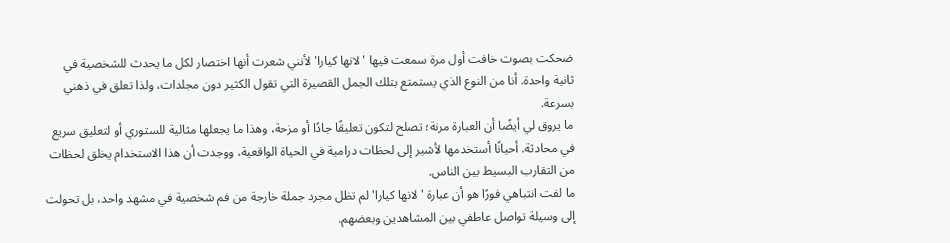ضحكت بصوت خافت أول مرة سمعت فيها 'لانها كيارا' لأنني شعرت أنها اختصار لكل ما يحدث للشخصية في ثانية واحدة. أنا من النوع الذي يستمتع بتلك الجمل القصيرة التي تقول الكثير دون مجلدات، ولذا تعلق في ذهني بسرعة.
ما يروق لي أيضًا أن العبارة مرنة؛ تصلح لتكون تعليقًا جادًا أو مزحة، وهذا ما يجعلها مثالية للستوري أو لتعليق سريع في محادثة. أحيانًا أستخدمها لأشير إلى لحظات درامية في الحياة الواقعية، ووجدت أن هذا الاستخدام يخلق لحظات من التقارب البسيط بين الناس.
ما لفت انتباهي فورًا هو أن عبارة 'لانها كيارا' لم تظل مجرد جملة خارجة من فم شخصية في مشهد واحد، بل تحولت إلى وسيلة تواصل عاطفي بين المشاهدين وبعضهم.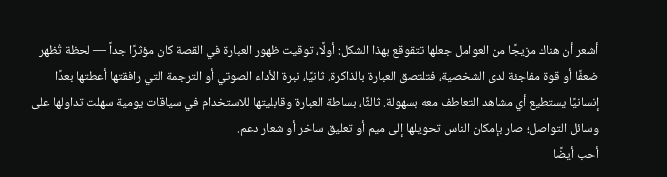أشعر أن هناك مزيجًا من العوامل جعلها تتقوقع بهذا الشكل: أولًا، توقيت ظهور العبارة في القصة كان مؤثرًا جداً — لحظة تُظهر ضعفًا أو قوة مفاجئة لدى الشخصية، فتلتصق العبارة بالذاكرة. ثانيًا، نبرة الأداء الصوتي أو الترجمة التي رافقتها أعطتها بعدًا إنسانيًا يستطيع أي مشاهد التعاطف معه بسهولة. ثالثًا، بساطة العبارة وقابليتها للاستخدام في سياقات يومية سهلت تداولها على وسائل التواصل؛ صار بإمكان الناس تحويلها إلى ميم أو تعليق ساخر أو شعار دعم.
أحب أيضًا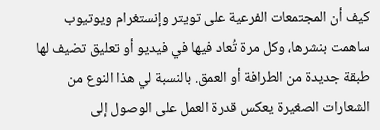كيف أن المجتمعات الفرعية على تويتر وإنستغرام ويوتيوب ساهمت بنشرها، وكل مرة تُعاد فيها في فيديو أو تعليق تضيف لها طبقة جديدة من الطرافة أو العمق. بالنسبة لي هذا النوع من الشعارات الصغيرة يعكس قدرة العمل على الوصول إلى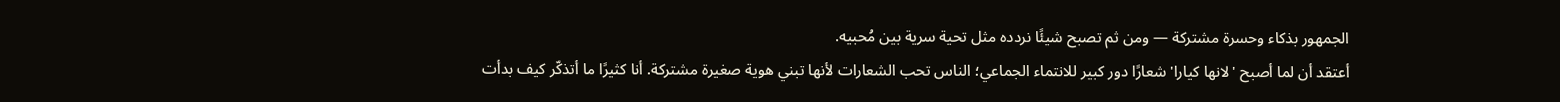الجمهور بذكاء وحسرة مشتركة — ومن ثم تصبح شيئًا نردده مثل تحية سرية بين مُحبيه.
أعتقد أن لما أصبح 'لانها كيارا' شعارًا دور كبير للانتماء الجماعي؛ الناس تحب الشعارات لأنها تبني هوية صغيرة مشتركة. أنا كثيرًا ما أتذكّر كيف بدأت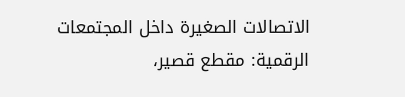الاتصالات الصغيرة داخل المجتمعات الرقمية: مقطع قصير،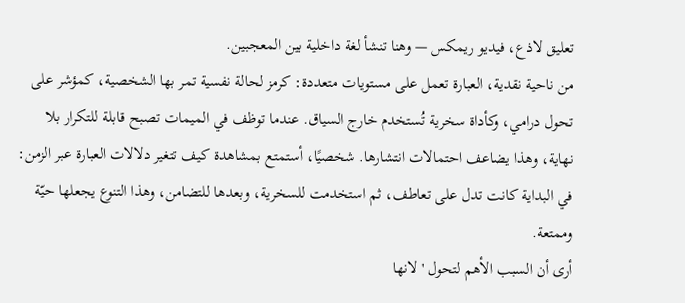تعليق لاذع، فيديو ريمكس — وهنا تنشأ لغة داخلية بين المعجبين.
من ناحية نقدية، العبارة تعمل على مستويات متعددة: كرمز لحالة نفسية تمر بها الشخصية، كمؤشر على تحول درامي، وكأداة سخرية تُستخدم خارج السياق. عندما توظف في الميمات تصبح قابلة للتكرار بلا نهاية، وهذا يضاعف احتمالات انتشارها. شخصيًا، أستمتع بمشاهدة كيف تتغير دلالات العبارة عبر الزمن: في البداية كانت تدل على تعاطف، ثم استخدمت للسخرية، وبعدها للتضامن، وهذا التنوع يجعلها حيّة وممتعة.
أرى أن السبب الأهم لتحول 'لانها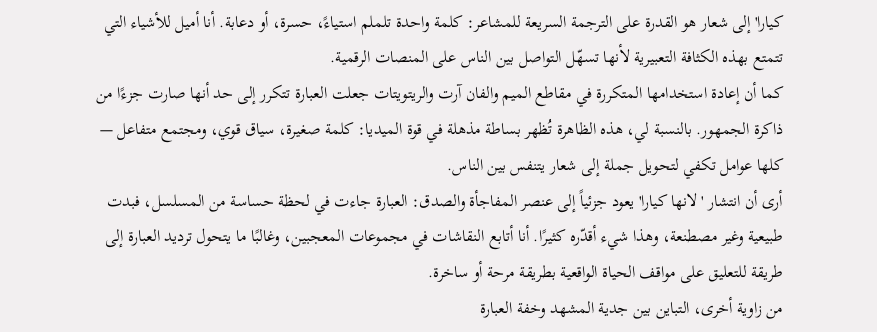كيارا' إلى شعار هو القدرة على الترجمة السريعة للمشاعر: كلمة واحدة تلملم استياءً، حسرة، أو دعابة. أنا أميل للأشياء التي تتمتع بهذه الكثافة التعبيرية لأنها تسهّل التواصل بين الناس على المنصات الرقمية.
كما أن إعادة استخدامها المتكررة في مقاطع الميم والفان آرت والريتويتات جعلت العبارة تتكرر إلى حد أنها صارت جزءًا من ذاكرة الجمهور. بالنسبة لي، هذه الظاهرة تُظهر بساطة مذهلة في قوة الميديا: كلمة صغيرة، سياق قوي، ومجتمع متفاعل — كلها عوامل تكفي لتحويل جملة إلى شعار يتنفس بين الناس.
أرى أن انتشار 'لانها كيارا' يعود جزئياً إلى عنصر المفاجأة والصدق: العبارة جاءت في لحظة حساسة من المسلسل، فبدت طبيعية وغير مصطنعة، وهذا شيء أقدّره كثيرًا. أنا أتابع النقاشات في مجموعات المعجبين، وغالبًا ما يتحول ترديد العبارة إلى طريقة للتعليق على مواقف الحياة الواقعية بطريقة مرحة أو ساخرة.
من زاوية أخرى، التباين بين جدية المشهد وخفة العبارة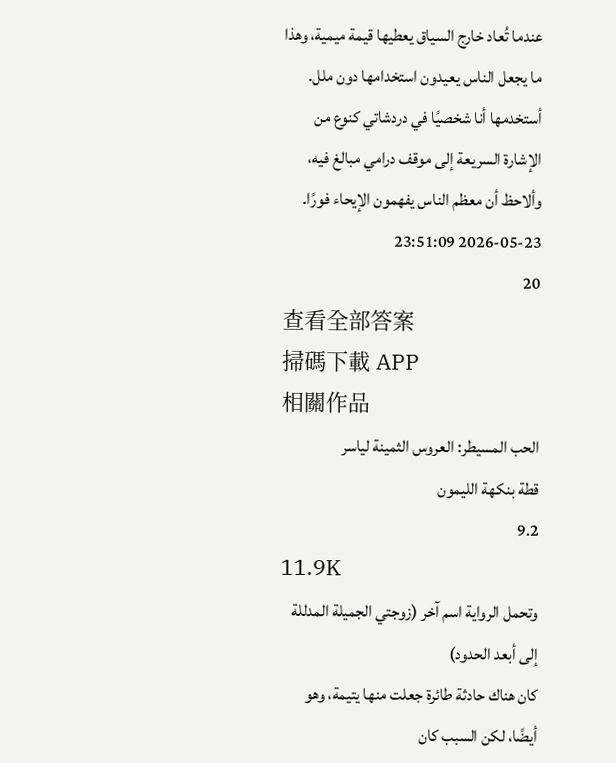عندما تُعاد خارج السياق يعطيها قيمة ميمية، وهذا ما يجعل الناس يعيدون استخدامها دون ملل. أستخدمها أنا شخصيًا في دردشاتي كنوع من الإشارة السريعة إلى موقف درامي مبالغ فيه، وألاحظ أن معظم الناس يفهمون الإيحاء فورًا.
2026-05-23 23:51:09
20
查看全部答案
掃碼下載 APP
相關作品
الحب المسيطر: العروس الثمينة لياسر
قطة بنكهة الليمون
9.2
11.9K
وتحمل الرواية اسم آخر (زوجتي الجميلة المدللة إلى أبعد الحدود)
كان هناك حادثة طائرة جعلت منها يتيمة، وهو أيضًا، لكن السبب كان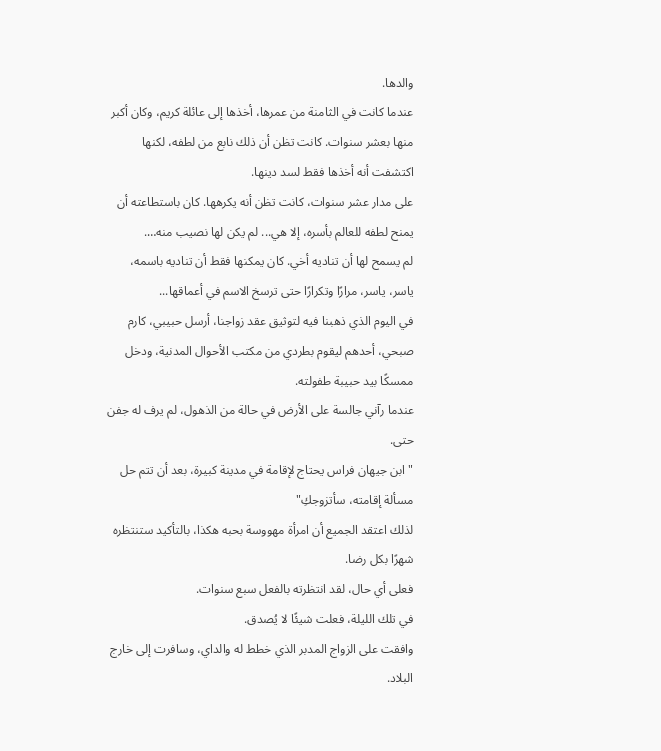والدها.
عندما كانت في الثامنة من عمرها، أخذها إلى عائلة كريم، وكان أكبر منها بعشر سنوات. كانت تظن أن ذلك نابع من لطفه، لكنها اكتشفت أنه أخذها فقط لسد دينها.
على مدار عشر سنوات، كانت تظن أنه يكرهها. كان باستطاعته أن يمنح لطفه للعالم بأسره، إلا هي... لم يكن لها نصيب منه….
لم يسمح لها أن تناديه أخي. كان يمكنها فقط أن تناديه باسمه، ياسر، ياسر، مرارًا وتكرارًا حتى ترسخ الاسم في أعماقها...
في اليوم الذي ذهبنا فيه لتوثيق عقد زواجنا، أرسل حبيبي، كارم صبحي، أحدهم ليقوم بطردي من مكتب الأحوال المدنية، ودخل ممسكًا بيد حبيبة طفولته.
عندما رآني جالسة على الأرض في حالة من الذهول، لم يرف له جفن حتى.
"ابن جيهان فراس يحتاج لإقامة في مدينة كبيرة، بعد أن تتم حل مسألة إقامته، سأتزوجكِ"
لذلك اعتقد الجميع أن امرأة مهووسة بحبه هكذا، بالتأكيد ستنتظره شهرًا بكل رضا.
فعلى أي حال، لقد انتظرته بالفعل سبع سنوات.
في تلك الليلة، فعلت شيئًا لا يُصدق.
وافقت على الزواج المدبر الذي خطط له والداي، وسافرت إلى خارج البلاد.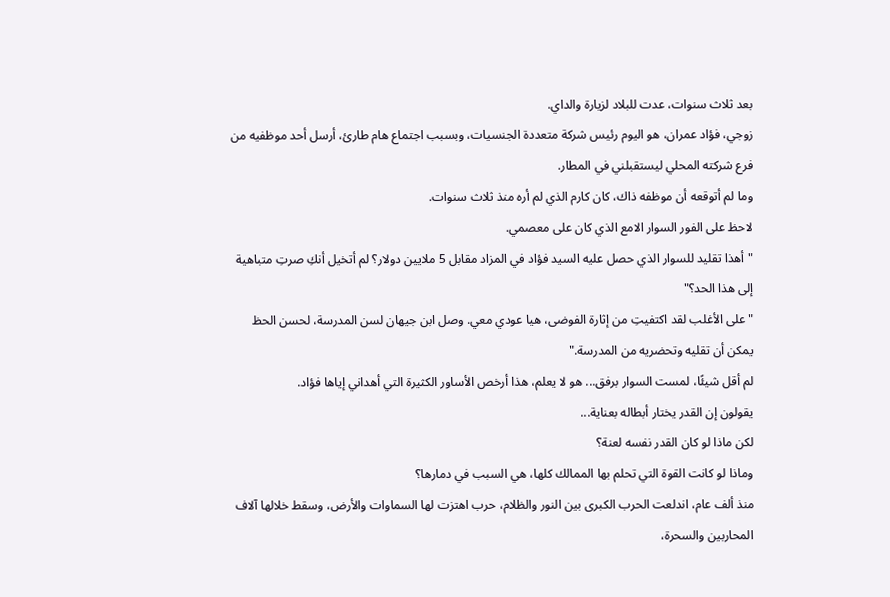بعد ثلاث سنوات، عدت للبلاد لزيارة والداي.
زوجي، فؤاد عمران، هو اليوم رئيس شركة متعددة الجنسيات، وبسبب اجتماع هام طارئ، أرسل أحد موظفيه من فرع شركته المحلي ليستقبلني في المطار.
وما لم أتوقعه أن موظفه ذاك، كان كارم الذي لم أره منذ ثلاث سنوات.
لاحظ على الفور السوار الامع الذي كان على معصمي.
"أهذا تقليد للسوار الذي حصل عليه السيد فؤاد في المزاد مقابل 5 ملايين دولار؟ لم أتخيل أنكِ صرتِ متباهية إلى هذا الحد؟"
"على الأغلب لقد اكتفيتِ من إثارة الفوضى، هيا عودي معي. وصل ابن جيهان لسن المدرسة، لحسن الحظ يمكن أن تقليه وتحضريه من المدرسة."
لم أقل شيئًا، لمست السوار برفق... هو لا يعلم، هذا أرخص الأساور الكثيرة التي أهداني إياها فؤاد.
يقولون إن القدر يختار أبطاله بعناية...
لكن ماذا لو كان القدر نفسه لعنة؟
وماذا لو كانت القوة التي تحلم بها الممالك كلها، هي السبب في دمارها؟
منذ ألف عام، اندلعت الحرب الكبرى بين النور والظلام، حرب اهتزت لها السماوات والأرض، وسقط خلالها آلاف المحاربين والسحرة،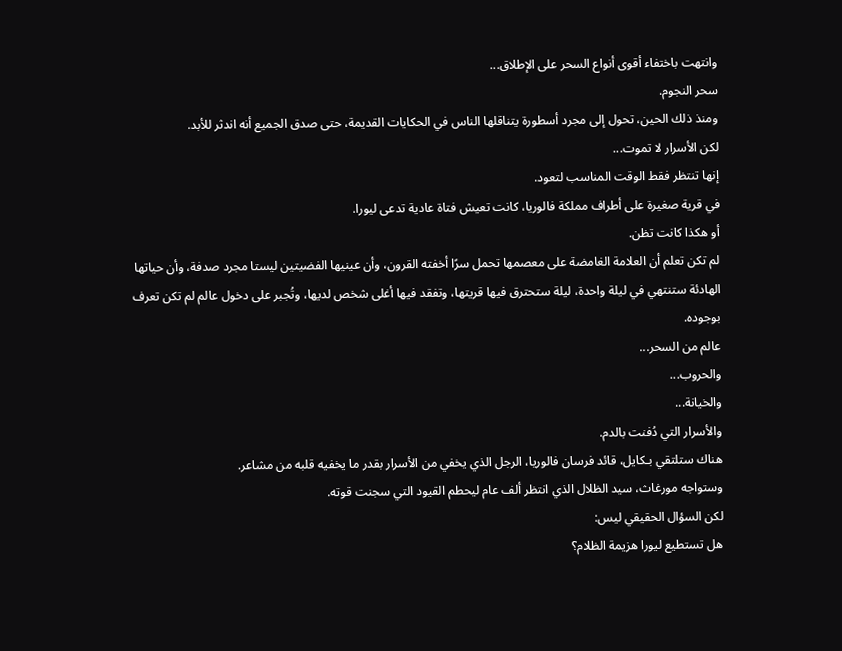وانتهت باختفاء أقوى أنواع السحر على الإطلاق...
سحر النجوم.
ومنذ ذلك الحين، تحول إلى مجرد أسطورة يتناقلها الناس في الحكايات القديمة، حتى صدق الجميع أنه اندثر للأبد.
لكن الأسرار لا تموت...
إنها تنتظر فقط الوقت المناسب لتعود.
في قرية صغيرة على أطراف مملكة فالوريا، كانت تعيش فتاة عادية تدعى ليورا.
أو هكذا كانت تظن.
لم تكن تعلم أن العلامة الغامضة على معصمها تحمل سرًا أخفته القرون، وأن عينيها الفضيتين ليستا مجرد صدفة، وأن حياتها الهادئة ستنتهي في ليلة واحدة، ليلة ستحترق فيها قريتها، وتفقد فيها أغلى شخص لديها، وتُجبر على دخول عالم لم تكن تعرف بوجوده.
عالم من السحر...
والحروب...
والخيانة...
والأسرار التي دُفنت بالدم.
هناك ستلتقي بـكايل، قائد فرسان فالوريا، الرجل الذي يخفي من الأسرار بقدر ما يخفيه قلبه من مشاعر.
وستواجه مورغاث، سيد الظلال الذي انتظر ألف عام ليحطم القيود التي سجنت قوته.
لكن السؤال الحقيقي ليس:
هل تستطيع ليورا هزيمة الظلام؟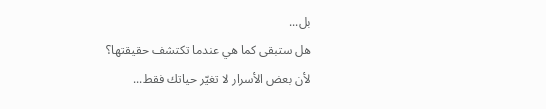بل...
هل ستبقى كما هي عندما تكتشف حقيقتها؟
لأن بعض الأسرار لا تغيّر حياتك فقط...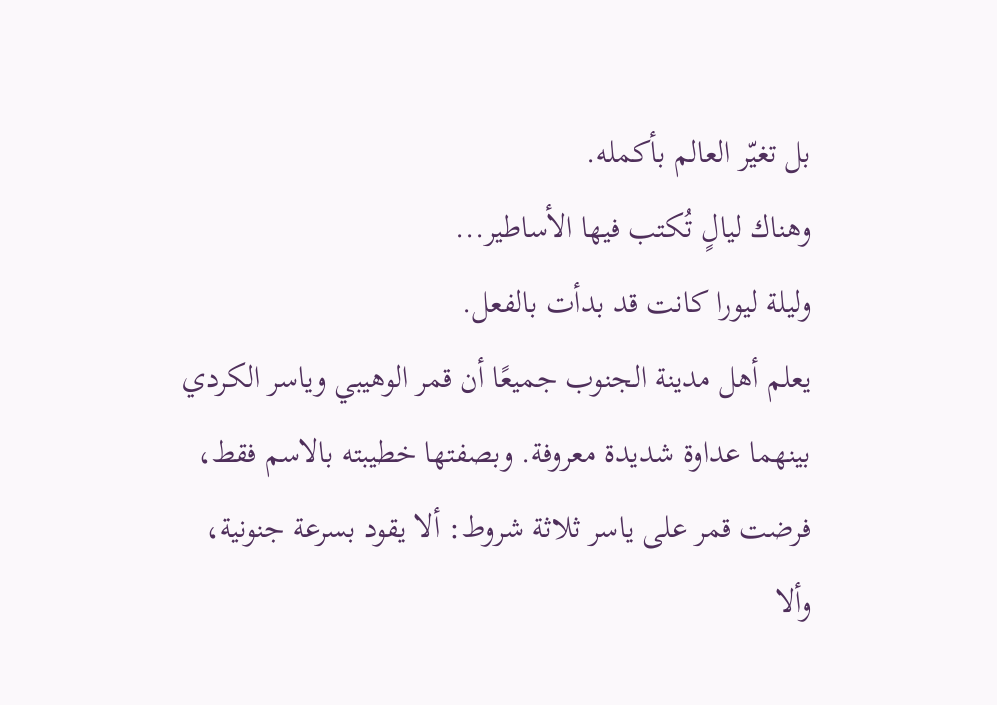بل تغيّر العالم بأكمله.
وهناك ليالٍ تُكتب فيها الأساطير...
وليلة ليورا كانت قد بدأت بالفعل.
يعلم أهل مدينة الجنوب جميعًا أن قمر الوهيبي وياسر الكردي بينهما عداوة شديدة معروفة. وبصفتها خطيبته بالاسم فقط، فرضت قمر على ياسر ثلاثة شروط: ألا يقود بسرعة جنونية، وألا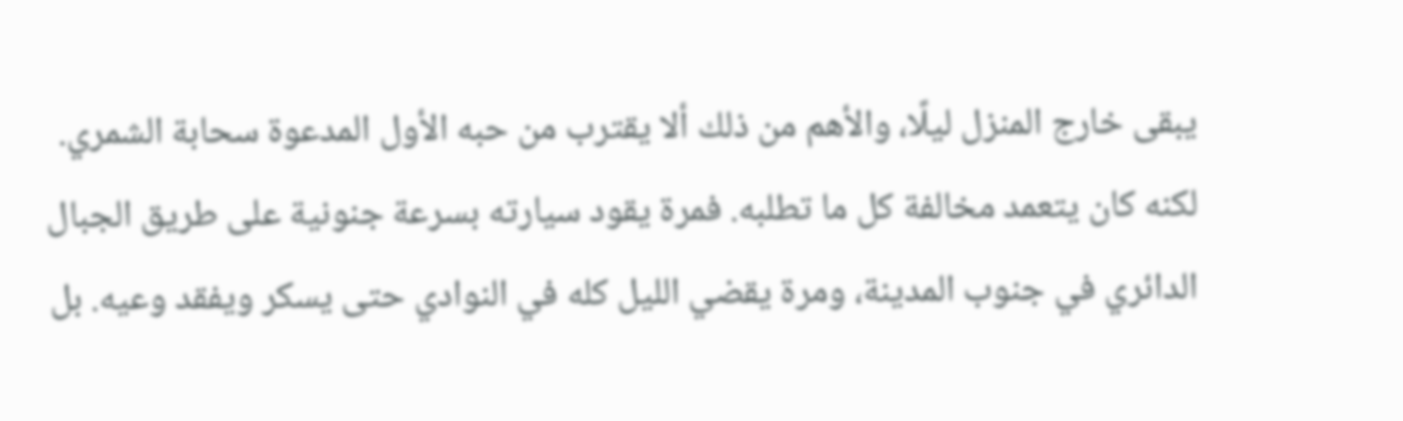يبقى خارج المنزل ليلًا، والأهم من ذلك ألا يقترب من حبه الأول المدعوة سحابة الشمري. لكنه كان يتعمد مخالفة كل ما تطلبه. فمرة يقود سيارته بسرعة جنونية على طريق الجبال الدائري في جنوب المدينة، ومرة يقضي الليل كله في النوادي حتى يسكر ويفقد وعيه. بل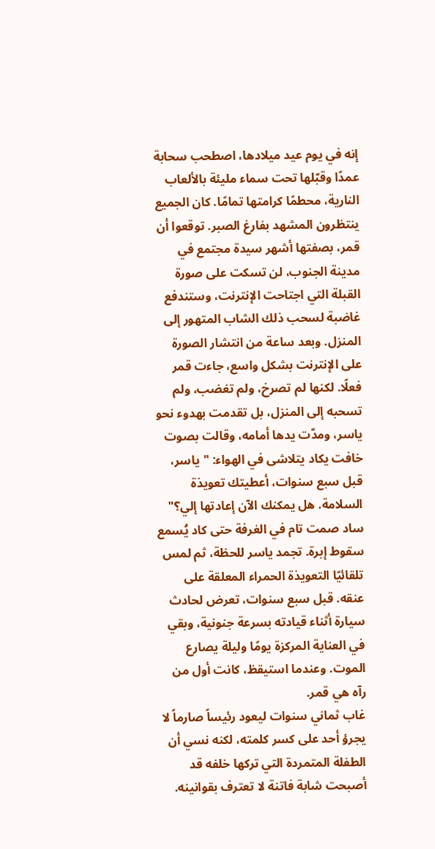إنه في يوم عيد ميلادها، اصطحب سحابة عمدًا وقبّلها تحت سماء مليئة بالألعاب النارية، محطمًا كرامتها تمامًا. كان الجميع ينتظرون المشهد بفارغ الصبر. توقعوا أن قمر، بصفتها أشهر سيدة مجتمع في مدينة الجنوب، لن تسكت على صورة القبلة التي اجتاحت الإنترنت، وستندفع غاضبة لسحب ذلك الشاب المتهور إلى المنزل. وبعد ساعة من انتشار الصورة على الإنترنت بشكل واسع، جاءت قمر فعلًا. لكنها لم تصرخ، ولم تغضب، ولم تسحبه إلى المنزل، بل تقدمت بهدوء نحو ياسر، ومدّت يدها أمامه، وقالت بصوت خافت يكاد يتلاشى في الهواء: "ياسر، قبل سبع سنوات، أعطيتك تعويذة السلامة. هل يمكنك الآن إعادتها إلي؟" ساد صمت تام في الغرفة حتى كاد يُسمع سقوط إبرة. تجمد ياسر للحظة، ثم لمس تلقائيًا التعويذة الحمراء المعلقة على عنقه. قبل سبع سنوات، تعرض لحادث سيارة أثناء قيادته بسرعة جنونية، وبقي في العناية المركزة يومًا وليلة يصارع الموت. وعندما استيقظ، كانت أول من رآه هي قمر.
غاب ثماني سنوات ليعود رئيساً صارماً لا يجرؤ أحد على كسر كلمته، لكنه نسي أن الطفلة المتمردة التي تركها خلفه قد أصبحت شابة فاتنة لا تعترف بقوانينه.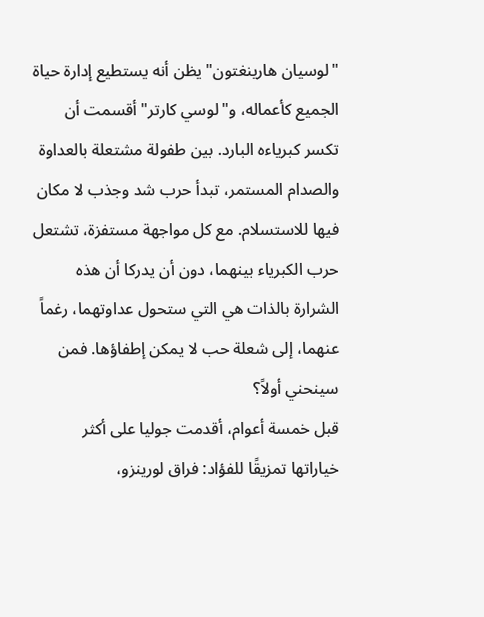"لوسيان هارينغتون" يظن أنه يستطيع إدارة حياة الجميع كأعماله، و"لوسي كارتر" أقسمت أن تكسر كبرياءه البارد. بين طفولة مشتعلة بالعداوة والصدام المستمر، تبدأ حرب شد وجذب لا مكان فيها للاستسلام. مع كل مواجهة مستفزة، تشتعل حرب الكبرياء بينهما، دون أن يدركا أن هذه الشرارة بالذات هي التي ستحول عداوتهما، رغماً عنهما، إلى شعلة حب لا يمكن إطفاؤها. فمن سينحني أولاً؟
قبل خمسة أعوام، أقدمت جوليا على أكثر خياراتها تمزيقًا للفؤاد: فراق لورينزو،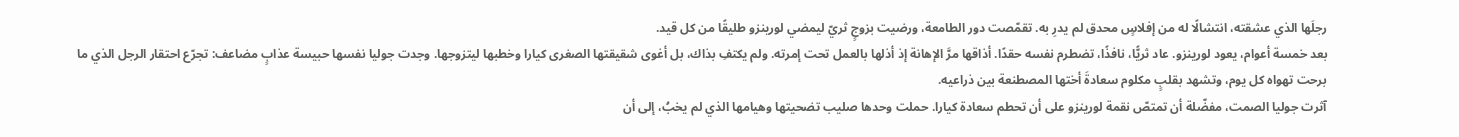رجلَها الذي عشقته، انتشالًا له من إفلاسٍ محدق لم يدرِ به. تقمّصت دور الطامعة، ورضيت بزوجٍ ثريّ ليمضي لورينزو طليقًا من كل قيد.
بعد خمسة أعوام، يعود لورينزو. عاد ثريًّا، نافذًا، تضطرم نفسه حقدًا. أذاقها مرَّ الإهانة إذ أذلها بالعمل تحت إمرته. ولم يكتفِ بذاك، بل أغوى شقيقتها الصغرى كيارا وخطبها ليتزوجها. وجدت جوليا نفسها حبيسة عذابٍ مضاعف: تجرّع احتقار الرجل الذي ما برحت تهواه كل يوم، وتشهد بقلبٍ مكلوم سعادةَ أختها المصطنعة بين ذراعيه.
آثرت جوليا الصمت، مفضّلة أن تمتصّ نقمة لورينزو على أن تحطم سعادة كيارا. حملت وحدها صليب تضحيتها وهيامها الذي لم يخبُ، إلى أن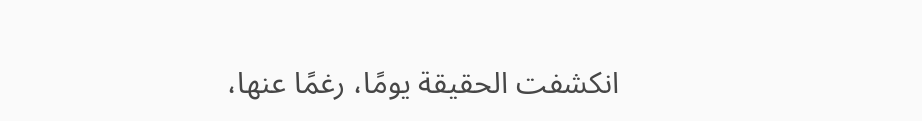انكشفت الحقيقة يومًا، رغمًا عنها،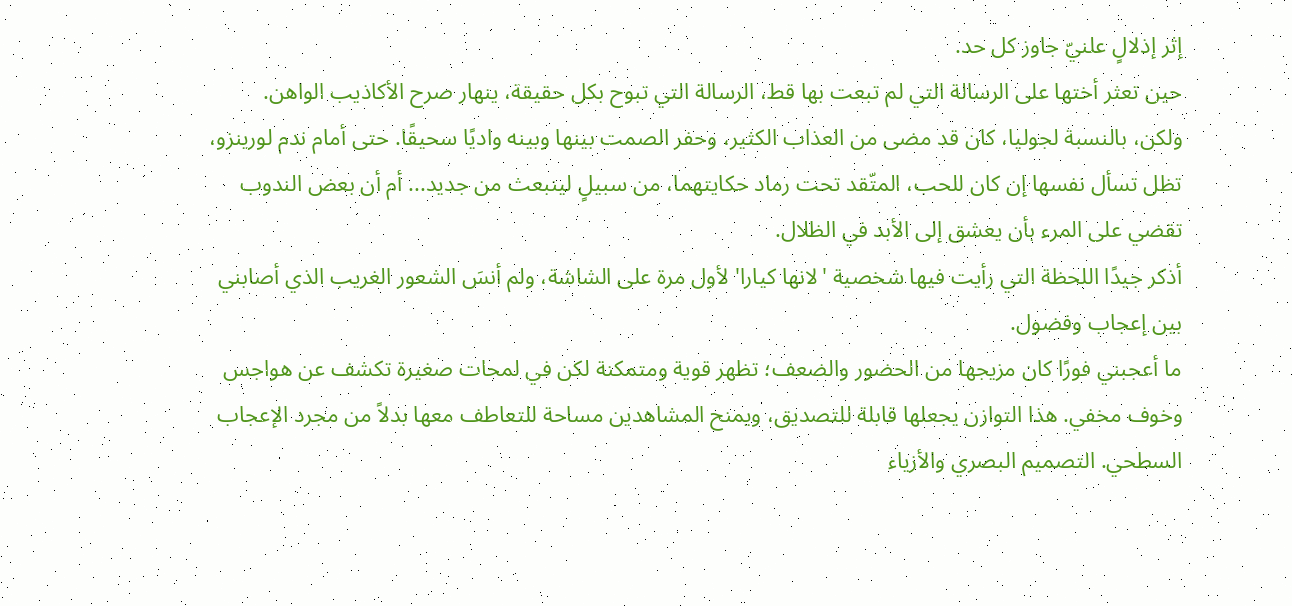إثر إذلالٍ علنيّ جاوز كل حد.
حين تعثر أختها على الرسالة التي لم تبعت بها قط، الرسالة التي تبوح بكل حقيقة، ينهار صرح الأكاذيب الواهن. ولكن، بالنسبة لجوليا، كان قد مضى من العذاب الكثير، وحفر الصمت بينها وبينه واديًا سحيقًا. حتى أمام ندم لورينزو، تظل تسأل نفسها إن كان للحب، المتّقد تحت رماد حكايتهما، من سبيلٍ لينبعث من جديد... أم أن بعض الندوب تقضي على المرء بأن يعشق إلى الأبد في الظلال.
أذكر جيدًا اللحظة التي رأيت فيها شخصية 'لانها كيارا' لأول مرة على الشاشة، ولم أنسَ الشعور الغريب الذي أصابني بين إعجاب وفضول.
ما أعجبني فورًا كان مزيجها من الحضور والضعف؛ تظهر قوية ومتمكنة لكن في لمحات صغيرة تكشف عن هواجس وخوف مخفي. هذا التوازن يجعلها قابلة للتصديق، ويمنح المشاهدين مساحة للتعاطف معها بدلاً من مجرد الإعجاب السطحي. التصميم البصري والأزياء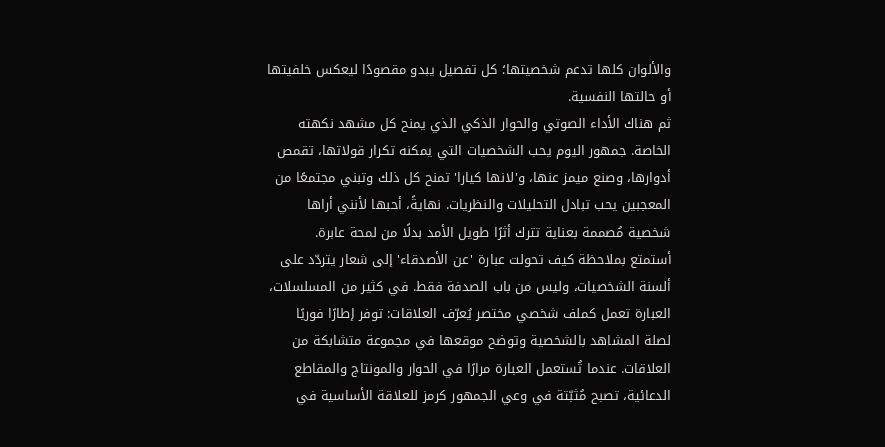والألوان كلها تدعم شخصيتها؛ كل تفصيل يبدو مقصودًا ليعكس خلفيتها أو حالتها النفسية.
ثم هناك الأداء الصوتي والحوار الذكي الذي يمنح كل مشهد نكهته الخاصة. جمهور اليوم يحب الشخصيات التي يمكنه تكرار قولاتها، تقمص أدوارها، وصنع ميمز عنها، و'لانها كيارا' تمنح كل ذلك وتبني مجتمعًا من المعجبين يحب تبادل التحليلات والنظريات. نهايةً، أحبها لأنني أراها شخصية مُصممة بعناية تترك أثرًا طويل الأمد بدلًا من لمحة عابرة.
أستمتع بملاحظة كيف تحولت عبارة 'عن الأصدقاء' إلى شعار يتردّد على ألسنة الشخصيات، وليس من باب الصدفة فقط. في كثير من المسلسلات، العبارة تعمل كملف شخصي مختصر يُعرّف العلاقات: توفر إطارًا فوريًا لصلة المشاهد بالشخصية وتوضح موقعها في مجموعة متشابكة من العلاقات. عندما تُستعمل العبارة مرارًا في الحوار والمونتاج والمقاطع الدعائية، تصبح مُثبّتة في وعي الجمهور كرمز للعلاقة الأساسية في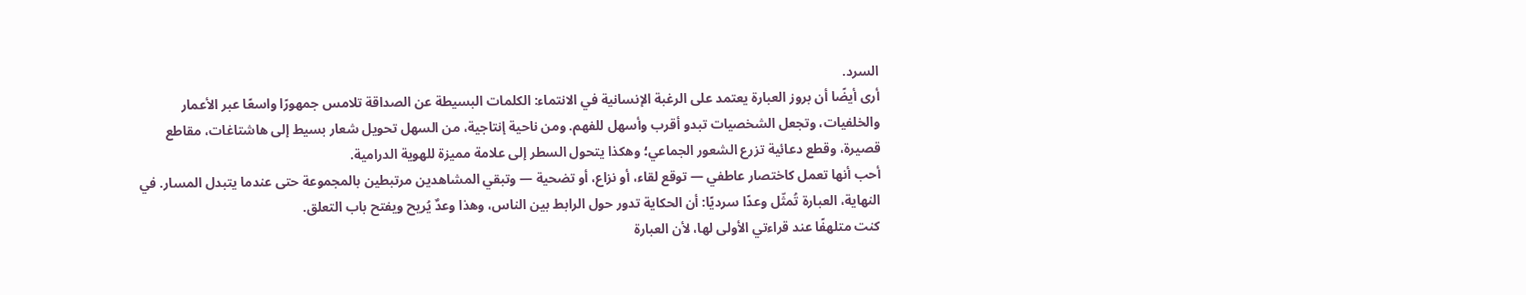السرد.
أرى أيضًا أن بروز العبارة يعتمد على الرغبة الإنسانية في الانتماء: الكلمات البسيطة عن الصداقة تلامس جمهورًا واسعًا عبر الأعمار والخلفيات، وتجعل الشخصيات تبدو أقرب وأسهل للفهم. ومن ناحية إنتاجية، من السهل تحويل شعار بسيط إلى هاشتاغات، مقاطع قصيرة، وقطع دعائية تزرع الشعور الجماعي؛ وهكذا يتحول السطر إلى علامة مميزة للهوية الدرامية.
أحب أنها تعمل كاختصار عاطفي — توقع لقاء، أو نزاع، أو تضحية — وتبقي المشاهدين مرتبطين بالمجموعة حتى عندما يتبدل المسار. في النهاية، العبارة تُمثّل وعدًا سرديًا: أن الحكاية تدور حول الرابط بين الناس، وهذا وعدٌ يُريح ويفتح باب التعلق.
كنت متلهفًا عند قراءتي الأولى لها، لأن العبارة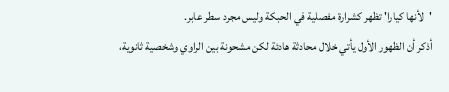'لأنها كيارا' تظهر كشرارة مفصلية في الحبكة وليس مجرد سطر عابر.
أذكر أن الظهور الأول يأتي خلال محادثة هادئة لكن مشحونة بين الراوي وشخصية ثانوية،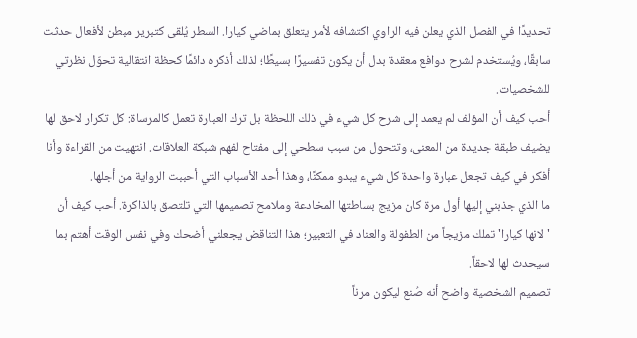تحديدًا في الفصل الذي يعلن فيه الراوي اكتشافه لأمر يتعلق بماضي كيارا. السطر يُلقى كتبرير مبطن لأفعال حدثت سابقًا، ويُستخدم لشرح دوافع معقدة بدل أن يكون تفسيرًا بسيطًا؛ لذلك أذكره دائمًا كحظة انتقالية تحوّل نظرتي للشخصيات.
أحب كيف أن المؤلف لم يعمد إلى شرح كل شيء في ذلك اللحظة بل ترك العبارة تعمل كالمرساة: كل تكرار لاحق لها يضيف طبقة جديدة من المعنى، وتتحول من سبب سطحي إلى مفتاح لفهم شبكة العلاقات. انتهيت من القراءة وأنا أفكر في كيف تجعل عبارة واحدة كل شيء يبدو ممكنًا، وهذا أحد الأسباب التي أحببت الرواية من أجلها.
ما الذي جذبني إليها أول مرة كان مزيج بساطتها المخادعة وملامح تصميمها التي تلتصق بالذاكرة. أحب كيف أن 'لانها كيارا' تملك مزيجاً من الطفولة والعناد في التعبير؛ هذا التناقض يجعلني أضحك وفي نفس الوقت أهتم بما سيحدث لها لاحقاً.
تصميم الشخصية واضح أنه صُنع ليكون مرناً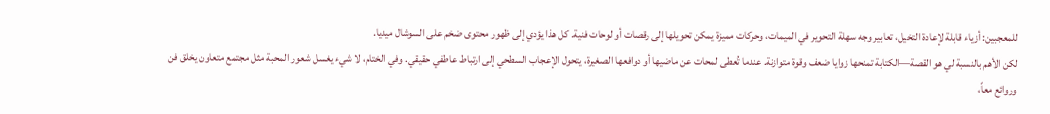للمعجبين: أزياء قابلة لإعادة التخيل، تعابير وجه سهلة التحوير في الميمات، وحركات مميزة يمكن تحويلها إلى رقصات أو لوحات فنية. كل هذا يؤدي إلى ظهور محتوى ضخم على السوشال ميديا.
لكن الأهم بالنسبة لي هو القصة—الكتابة تمنحها زوايا ضعف وقوة متوازنة. عندما تُعطى لمحات عن ماضيها أو دوافعها الصغيرة، يتحول الإعجاب السطحي إلى ارتباط عاطفي حقيقي. وفي الختام، لا شيء يغسل شعور المحبة مثل مجتمع متعاون يخلق فن وروائع معاً،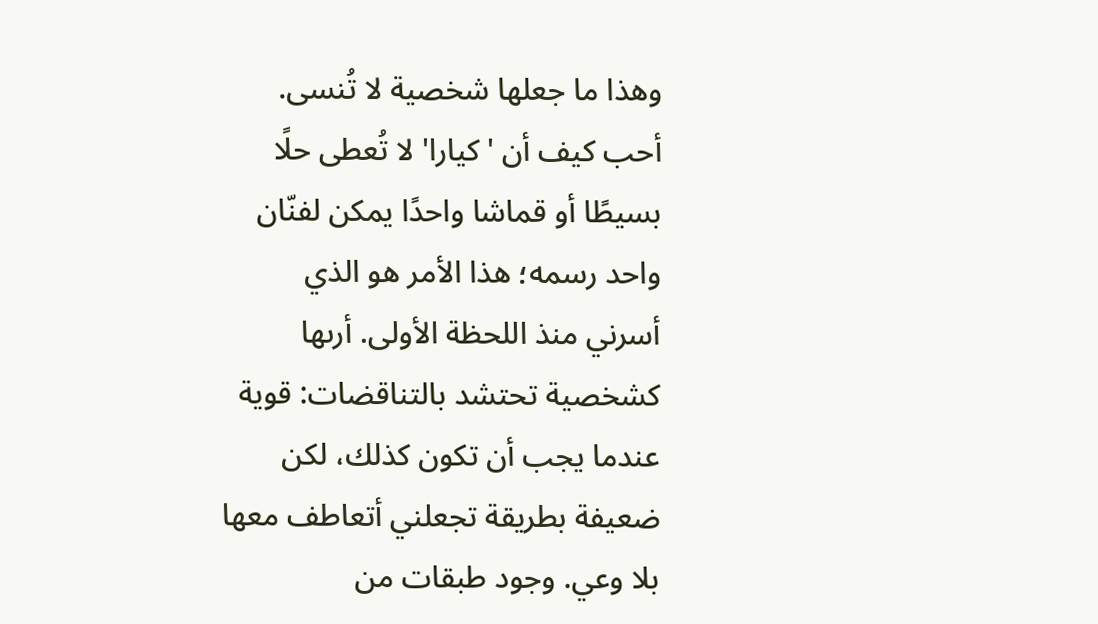وهذا ما جعلها شخصية لا تُنسى.
أحب كيف أن 'كيارا' لا تُعطى حلًا بسيطًا أو قماشا واحدًا يمكن لفنّان واحد رسمه؛ هذا الأمر هو الذي أسرني منذ اللحظة الأولى. أرىها كشخصية تحتشد بالتناقضات: قوية عندما يجب أن تكون كذلك، لكن ضعيفة بطريقة تجعلني أتعاطف معها بلا وعي. وجود طبقات من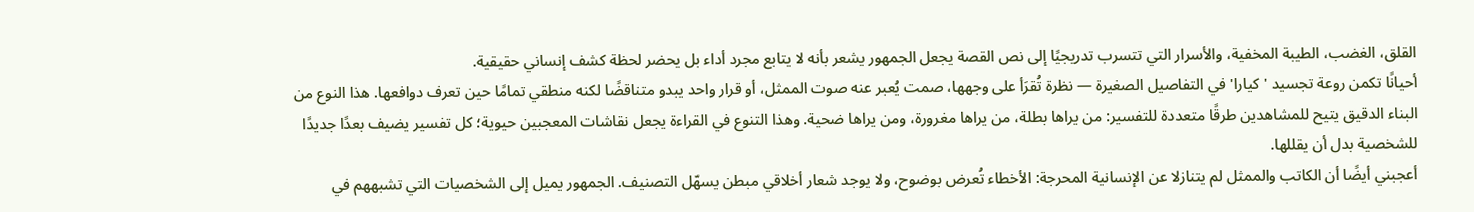القلق، الغضب، الطيبة المخفية، والأسرار التي تتسرب تدريجيًا إلى نص القصة يجعل الجمهور يشعر بأنه لا يتابع مجرد أداء بل يحضر لحظة كشف إنساني حقيقية.
أحيانًا تكمن روعة تجسيد 'كيارا' في التفاصيل الصغيرة — نظرة تُقرَأ على وجهها، صمت يُعبر عنه صوت الممثل، أو قرار واحد يبدو متناقضًا لكنه منطقي تمامًا حين تعرف دوافعها. هذا النوع من البناء الدقيق يتيح للمشاهدين طرقًا متعددة للتفسير: من يراها بطلة، من يراها مغرورة، ومن يراها ضحية. وهذا التنوع في القراءة يجعل نقاشات المعجبين حيوية؛ كل تفسير يضيف بعدًا جديدًا للشخصية بدل أن يقللها.
أعجبني أيضًا أن الكاتب والممثل لم يتنازلا عن الإنسانية المحرجة: الأخطاء تُعرض بوضوح، ولا يوجد شعار أخلاقي مبطن يسهّل التصنيف. الجمهور يميل إلى الشخصيات التي تشبههم في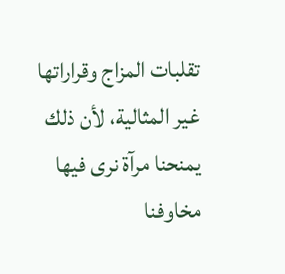تقلبات المزاج وقراراتها غير المثالية، لأن ذلك يمنحنا مرآة نرى فيها مخاوفنا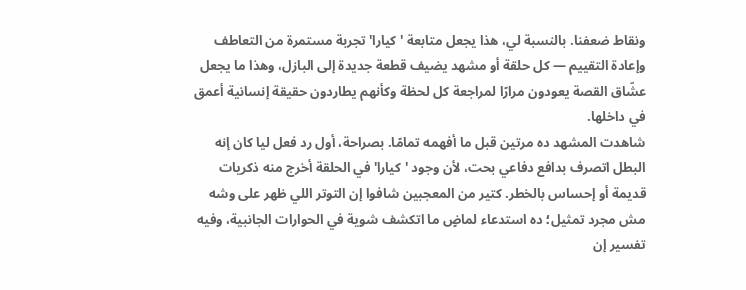ونقاط ضعفنا. بالنسبة لي، هذا يجعل متابعة 'كيارا' تجربة مستمرة من التعاطف وإعادة التقييم — كل حلقة أو مشهد يضيف قطعة جديدة إلى البازل، وهذا ما يجعل عشّاق القصة يعودون مرارًا لمراجعة كل لحظة وكأنهم يطاردون حقيقة إنسانية أعمق في داخلها.
شاهدت المشهد ده مرتين قبل ما أفهمه تمامًا. بصراحة، أول رد فعل ليا كان إنه البطل اتصرف بدافع دفاعي بحت، لأن وجود 'كيارا' في الحلقة أخرج منه ذكريات قديمة أو إحساس بالخطر. كتير من المعجبين شافوا إن التوتر اللي ظهر على وشه مش مجرد تمثيل؛ ده استدعاء لماضٍ ما اتكشف شوية في الحوارات الجانبية، وفيه تفسير إن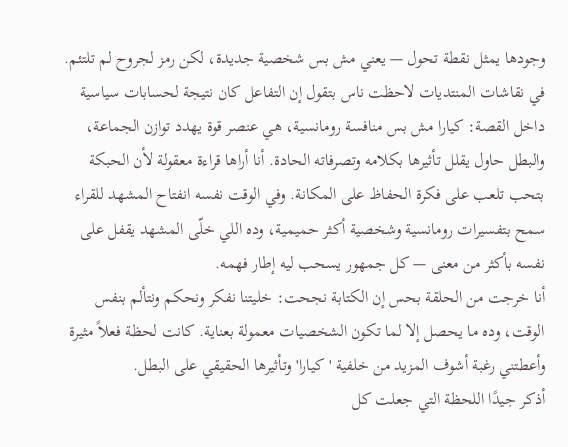وجودها يمثل نقطة تحول — يعني مش بس شخصية جديدة، لكن رمز لجروح لم تلتئم.
في نقاشات المنتديات لاحظت ناس بتقول إن التفاعل كان نتيجة لحسابات سياسية داخل القصة: كيارا مش بس منافسة رومانسية، هي عنصر قوة يهدد توازن الجماعة، والبطل حاول يقلل تأثيرها بكلامه وتصرفاته الحادة. أنا أراها قراءة معقولة لأن الحبكة بتحب تلعب على فكرة الحفاظ على المكانة. وفي الوقت نفسه انفتاح المشهد للقراء سمح بتفسيرات رومانسية وشخصية أكثر حميمية، وده اللي خلّى المشهد يقفل على نفسه بأكثر من معنى — كل جمهور يسحب ليه إطار فهمه.
أنا خرجت من الحلقة بحس إن الكتابة نجحت: خليتنا نفكر ونحكم ونتألم بنفس الوقت، وده ما يحصل إلا لما تكون الشخصيات معمولة بعناية. كانت لحظة فعلاً مثيرة وأعطتني رغبة أشوف المزيد من خلفية 'كيارا' وتأثيرها الحقيقي على البطل.
أذكر جيدًا اللحظة التي جعلت كل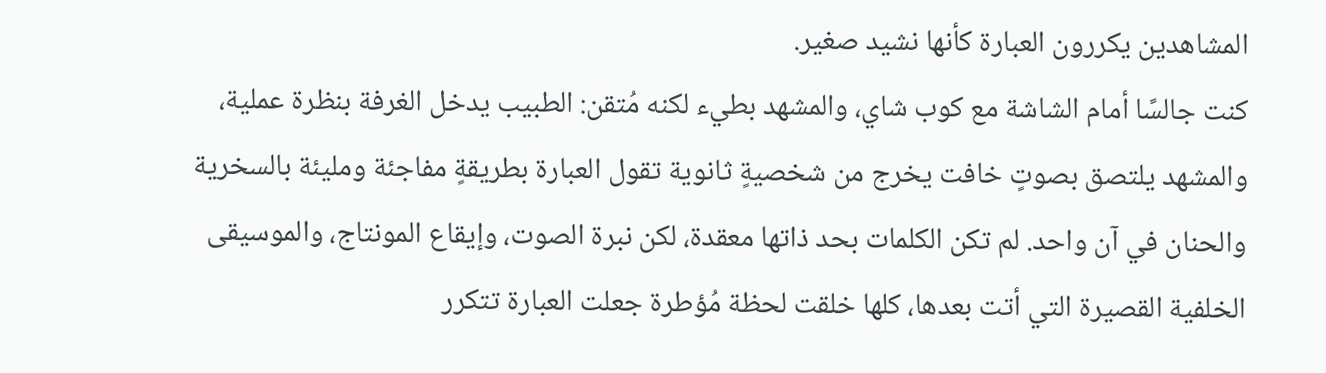المشاهدين يكررون العبارة كأنها نشيد صغير.
كنت جالسًا أمام الشاشة مع كوب شاي، والمشهد بطيء لكنه مُتقن: الطبيب يدخل الغرفة بنظرة عملية، والمشهد يلتصق بصوتٍ خافت يخرج من شخصيةٍ ثانوية تقول العبارة بطريقةٍ مفاجئة ومليئة بالسخرية والحنان في آن واحد. لم تكن الكلمات بحد ذاتها معقدة، لكن نبرة الصوت، وإيقاع المونتاج، والموسيقى الخلفية القصيرة التي أتت بعدها، كلها خلقت لحظة مُؤطرة جعلت العبارة تتكرر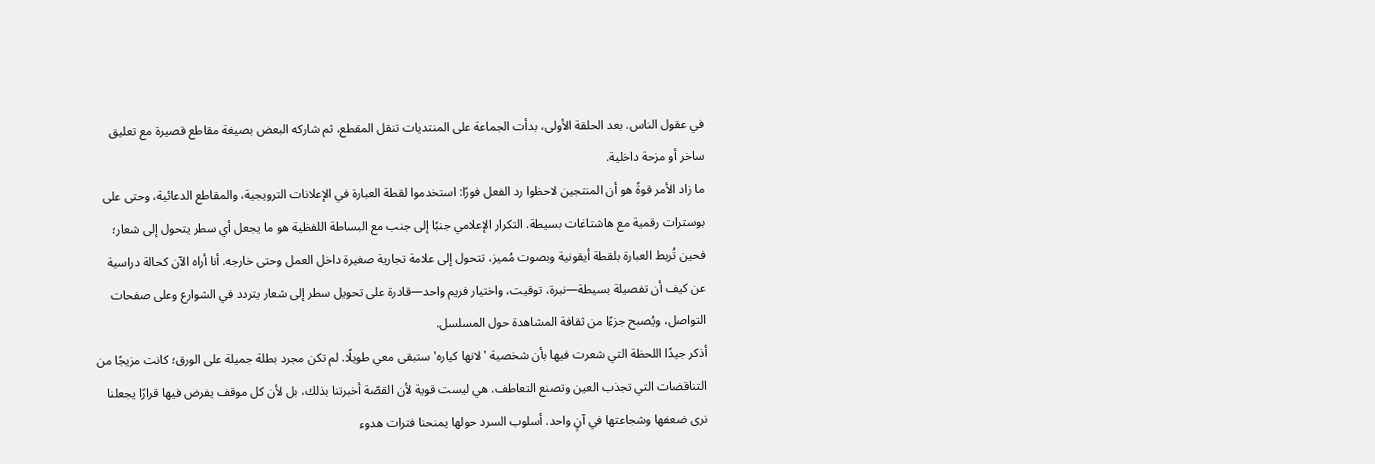في عقول الناس. بعد الحلقة الأولى، بدأت الجماعة على المنتديات تنقل المقطع، ثم شاركه البعض بصيغة مقاطع قصيرة مع تعليق ساخر أو مزحة داخلية.
ما زاد الأمر قوةً هو أن المنتجين لاحظوا رد الفعل فورًا: استخدموا لقطة العبارة في الإعلانات الترويجية، والمقاطع الدعائية، وحتى على بوسترات رقمية مع هاشتاغات بسيطة. التكرار الإعلامي جنبًا إلى جنب مع البساطة اللفظية هو ما يجعل أي سطر يتحول إلى شعار؛ فحين تُربط العبارة بلقطة أيقونية وبصوت مُميز، تتحول إلى علامة تجارية صغيرة داخل العمل وحتى خارجه. أنا أراه الآن كحالة دراسية عن كيف أن تفصيلة بسيطة—نبرة، توقيت، واختيار فريم واحد—قادرة على تحويل سطر إلى شعار يتردد في الشوارع وعلى صفحات التواصل، ويُصبح جزءًا من ثقافة المشاهدة حول المسلسل.
أذكر جيدًا اللحظة التي شعرت فيها بأن شخصية 'لانها كياره' ستبقى معي طويلًا. لم تكن مجرد بطلة جميلة على الورق؛ كانت مزيجًا من التناقضات التي تجذب العين وتصنع التعاطف. هي ليست قوية لأن القصّة أخبرتنا بذلك، بل لأن كل موقف يفرض فيها قرارًا يجعلنا نرى ضعفها وشجاعتها في آنٍ واحد. أسلوب السرد حولها يمنحنا فترات هدوء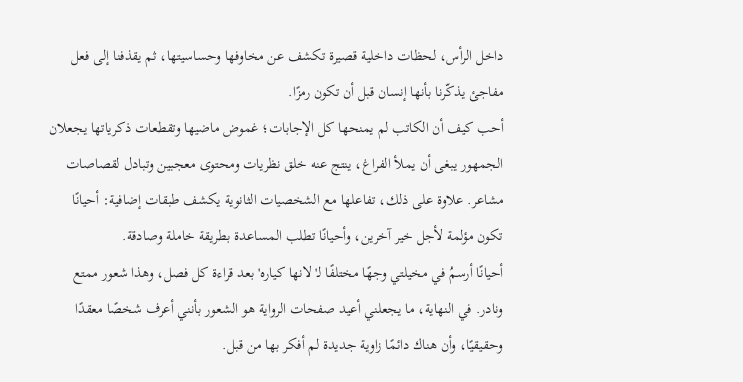داخل الرأس، لحظات داخلية قصيرة تكشف عن مخاوفها وحساسيتها، ثم يقذفنا إلى فعل مفاجئ يذكّرنا بأنها إنسان قبل أن تكون رمزًا.
أحب كيف أن الكاتب لم يمنحها كل الإجابات؛ غموض ماضيها وتقطعات ذكرياتها يجعلان الجمهور يبغى أن يملأ الفراغ، ينتج عنه خلق نظريات ومحتوى معجبين وتبادل لقصاصات مشاعر. علاوة على ذلك، تفاعلها مع الشخصيات الثانوية يكشف طبقات إضافية: أحيانًا تكون مؤلمة لأجل خير آخرين، وأحيانًا تطلب المساعدة بطريقة خاملة وصادقة.
أحيانًا أرسمُ في مخيلتي وجهًا مختلفًا لـ'لانها كياره' بعد قراءة كل فصل، وهذا شعور ممتع ونادر. في النهاية، ما يجعلني أعيد صفحات الرواية هو الشعور بأنني أعرف شخصًا معقدًا وحقيقيًا، وأن هناك دائمًا زاوية جديدة لم أفكر بها من قبل.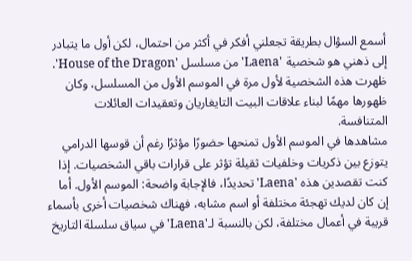أسمع السؤال بطريقة تجعلني أفكر في أكثر من احتمال، لكن أول ما يتبادر إلى ذهني هو شخصية 'Laena' من مسلسل 'House of the Dragon'. ظهرت هذه الشخصية لأول مرة في الموسم الأول من المسلسل، وكان ظهورها مهمًا لبناء علاقات البيت التايغاريان وتعقيدات العائلات المتنافسة.
مشاهدها في الموسم الأول تمنحها حضورًا مؤثرًا رغم أن قوسها الدرامي يتوزع بين ذكريات وخلفيات ثقيلة تؤثر على قرارات باقي الشخصيات. إذا كنت تقصدين هذه 'Laena' تحديدًا، فالإجابة واضحة: الموسم الأول. أما إن كان لديك تهجئة مختلفة أو اسم مشابه، فهناك شخصيات أخرى بأسماء قريبة في أعمال مختلفة، لكن بالنسبة لـ'Laena' في سياق سلسلة التاريخ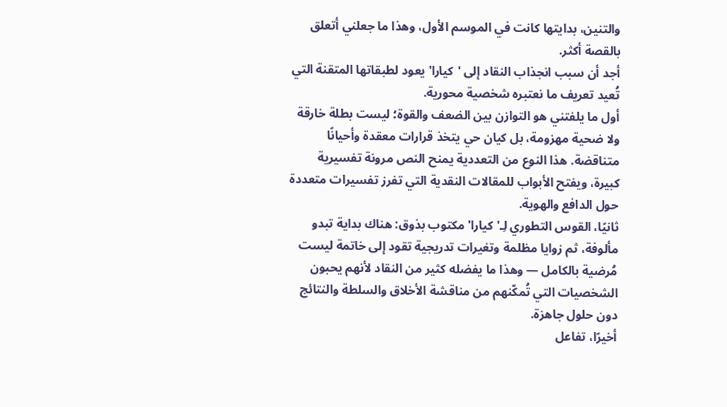والتنين، بدايتها كانت في الموسم الأول، وهذا ما جعلني أتعلق بالقصة أكثر.
أجد أن سبب انجذاب النقاد إلى 'كيارا' يعود لطبقاتها المتقنة التي تُعيد تعريف ما نعتبره شخصية محورية.
أول ما يلفتني هو التوازن بين الضعف والقوة؛ ليست بطلة خارقة ولا ضحية مهزومة، بل كيان حي يتخذ قرارات معقدة وأحيانًا متناقضة. هذا النوع من التعددية يمنح النص مرونة تفسيرية كبيرة، ويفتح الأبواب للمقالات النقدية التي تفرز تفسيرات متعددة حول الدافع والهوية.
ثانيًا، القوس التطوري لِـ'كيارا' مكتوب بذوق: هناك بداية تبدو مألوفة، ثم زوايا مظلمة وتغيرات تدريجية تقود إلى خاتمة ليست مُرضية بالكامل — وهذا ما يفضله كثير من النقاد لأنهم يحبون الشخصيات التي تُمكّنهم من مناقشة الأخلاق والسلطة والنتائج دون حلول جاهزة.
أخيرًا، تفاعل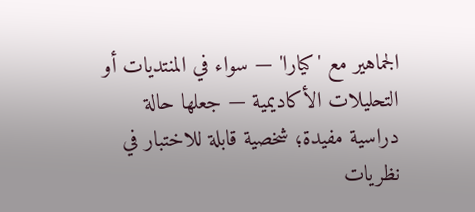الجماهير مع 'كيارا' — سواء في المنتديات أو التحليلات الأكاديمية — جعلها حالة دراسية مفيدة؛ شخصية قابلة للاختبار في نظريات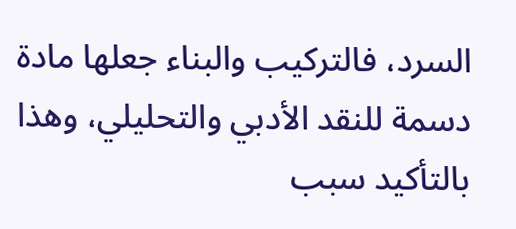السرد، فالتركيب والبناء جعلها مادة دسمة للنقد الأدبي والتحليلي، وهذا بالتأكيد سبب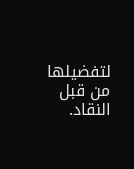لتفضيلها من قبل النقاد.